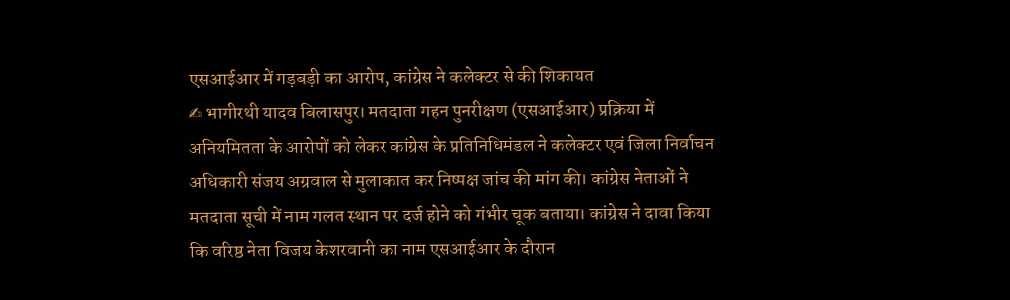एसआईआर में गड़बड़ी का आरोप, कांग्रेस ने कलेक्टर से की शिकायत
✍ भागीरथी यादव बिलासपुर। मतदाता गहन पुनरीक्षण (एसआईआर) प्रक्रिया में अनियमितता के आरोपों को लेकर कांग्रेस के प्रतिनिधिमंडल ने कलेक्टर एवं जिला निर्वाचन अधिकारी संजय अग्रवाल से मुलाकात कर निष्पक्ष जांच की मांग की। कांग्रेस नेताओं ने मतदाता सूची में नाम गलत स्थान पर दर्ज होने को गंभीर चूक बताया। कांग्रेस ने दावा किया कि वरिष्ठ नेता विजय केशरवानी का नाम एसआईआर के दौरान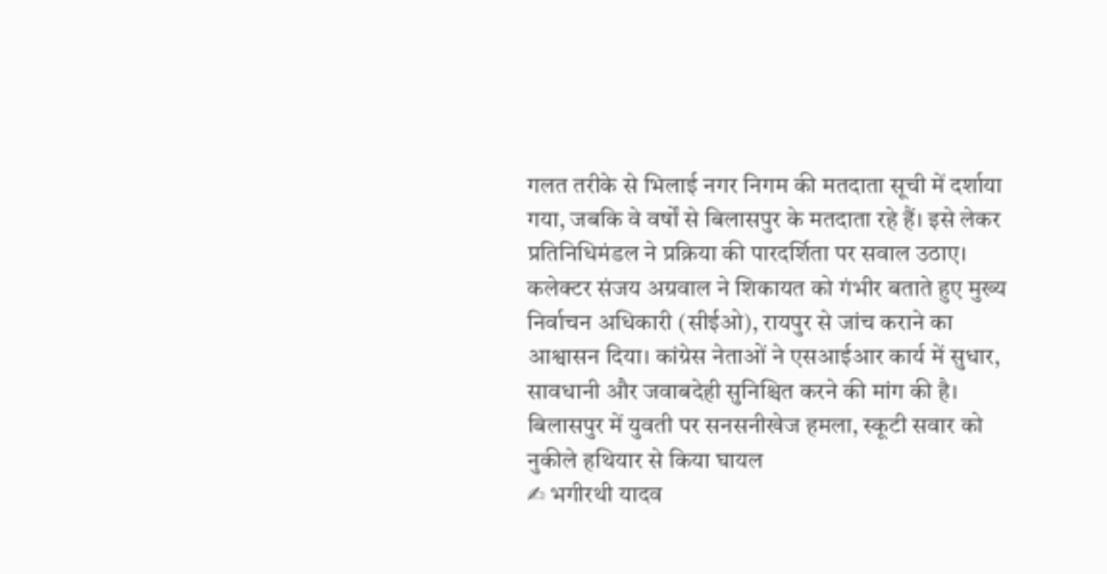गलत तरीके से भिलाई नगर निगम की मतदाता सूची में दर्शाया गया, जबकि वे वर्षों से बिलासपुर के मतदाता रहे हैं। इसे लेकर प्रतिनिधिमंडल ने प्रक्रिया की पारदर्शिता पर सवाल उठाए। कलेक्टर संजय अग्रवाल ने शिकायत को गंभीर बताते हुए मुख्य निर्वाचन अधिकारी (सीईओ), रायपुर से जांच कराने का आश्वासन दिया। कांग्रेस नेताओं ने एसआईआर कार्य में सुधार, सावधानी और जवाबदेही सुनिश्चित करने की मांग की है।
बिलासपुर में युवती पर सनसनीखेज हमला, स्कूटी सवार को नुकीले हथियार से किया घायल
✍ भगीरथी यादव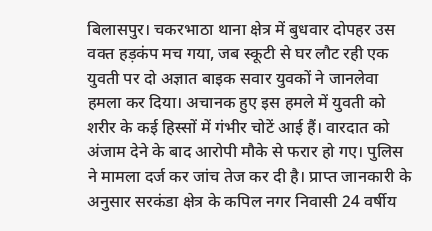बिलासपुर। चकरभाठा थाना क्षेत्र में बुधवार दोपहर उस वक्त हड़कंप मच गया, जब स्कूटी से घर लौट रही एक युवती पर दो अज्ञात बाइक सवार युवकों ने जानलेवा हमला कर दिया। अचानक हुए इस हमले में युवती को शरीर के कई हिस्सों में गंभीर चोटें आई हैं। वारदात को अंजाम देने के बाद आरोपी मौके से फरार हो गए। पुलिस ने मामला दर्ज कर जांच तेज कर दी है। प्राप्त जानकारी के अनुसार सरकंडा क्षेत्र के कपिल नगर निवासी 24 वर्षीय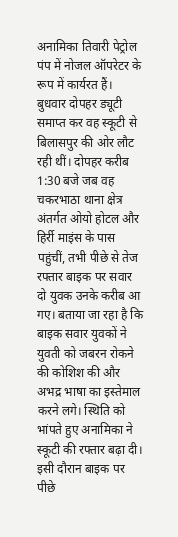अनामिका तिवारी पेट्रोल पंप में नोजल ऑपरेटर के रूप में कार्यरत हैं। बुधवार दोपहर ड्यूटी समाप्त कर वह स्कूटी से बिलासपुर की ओर लौट रही थीं। दोपहर करीब 1:30 बजे जब वह चकरभाठा थाना क्षेत्र अंतर्गत ओयो होटल और हिर्री माइंस के पास पहुंचीं, तभी पीछे से तेज रफ्तार बाइक पर सवार दो युवक उनके करीब आ गए। बताया जा रहा है कि बाइक सवार युवकों ने युवती को जबरन रोकने की कोशिश की और अभद्र भाषा का इस्तेमाल करने लगे। स्थिति को भांपते हुए अनामिका ने स्कूटी की रफ्तार बढ़ा दी। इसी दौरान बाइक पर पीछे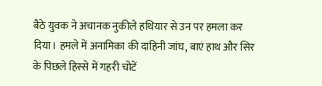बैठे युवक ने अचानक नुकीले हथियार से उन पर हमला कर दिया। हमले में अनामिका की दाहिनी जांघ, बाएं हाथ और सिर के पिछले हिस्से में गहरी चोटें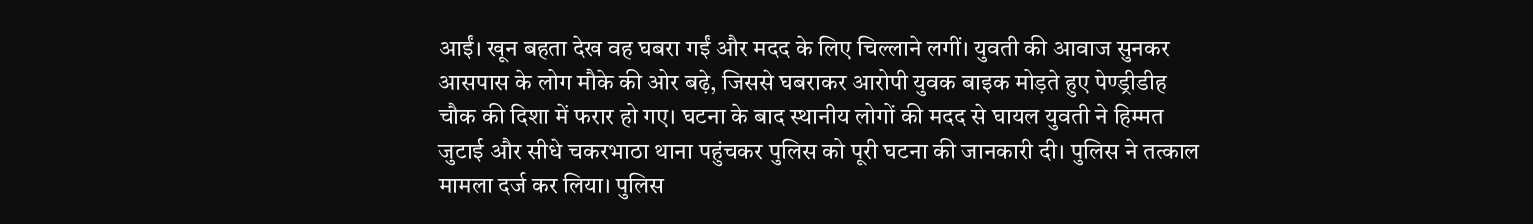आईं। खून बहता देख वह घबरा गईं और मदद के लिए चिल्लाने लगीं। युवती की आवाज सुनकर आसपास के लोग मौके की ओर बढ़े, जिससे घबराकर आरोपी युवक बाइक मोड़ते हुए पेण्ड्रीडीह चौक की दिशा में फरार हो गए। घटना के बाद स्थानीय लोगों की मदद से घायल युवती ने हिम्मत जुटाई और सीधे चकरभाठा थाना पहुंचकर पुलिस को पूरी घटना की जानकारी दी। पुलिस ने तत्काल मामला दर्ज कर लिया। पुलिस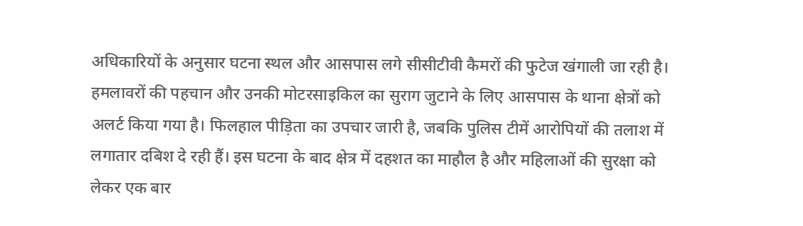अधिकारियों के अनुसार घटना स्थल और आसपास लगे सीसीटीवी कैमरों की फुटेज खंगाली जा रही है। हमलावरों की पहचान और उनकी मोटरसाइकिल का सुराग जुटाने के लिए आसपास के थाना क्षेत्रों को अलर्ट किया गया है। फिलहाल पीड़िता का उपचार जारी है, जबकि पुलिस टीमें आरोपियों की तलाश में लगातार दबिश दे रही हैं। इस घटना के बाद क्षेत्र में दहशत का माहौल है और महिलाओं की सुरक्षा को लेकर एक बार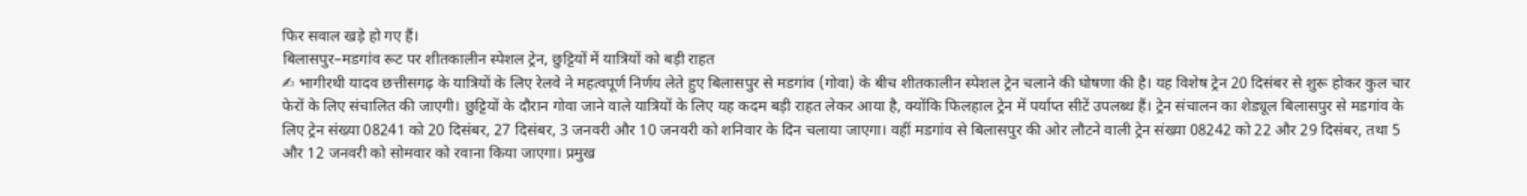फिर सवाल खड़े हो गए हैं।
बिलासपुर–मडगांव रूट पर शीतकालीन स्पेशल ट्रेन, छुट्टियों में यात्रियों को बड़ी राहत
✍ भागीरथी यादव छत्तीसगढ़ के यात्रियों के लिए रेलवे ने महत्वपूर्ण निर्णय लेते हुए बिलासपुर से मडगांव (गोवा) के बीच शीतकालीन स्पेशल ट्रेन चलाने की घोषणा की है। यह विशेष ट्रेन 20 दिसंबर से शुरू होकर कुल चार फेरों के लिए संचालित की जाएगी। छुट्टियों के दौरान गोवा जाने वाले यात्रियों के लिए यह कदम बड़ी राहत लेकर आया है, क्योंकि फिलहाल ट्रेन में पर्याप्त सीटें उपलब्ध हैं। ट्रेन संचालन का शेड्यूल बिलासपुर से मडगांव के लिए ट्रेन संख्या 08241 को 20 दिसंबर, 27 दिसंबर, 3 जनवरी और 10 जनवरी को शनिवार के दिन चलाया जाएगा। वहीं मडगांव से बिलासपुर की ओर लौटने वाली ट्रेन संख्या 08242 को 22 और 29 दिसंबर, तथा 5 और 12 जनवरी को सोमवार को रवाना किया जाएगा। प्रमुख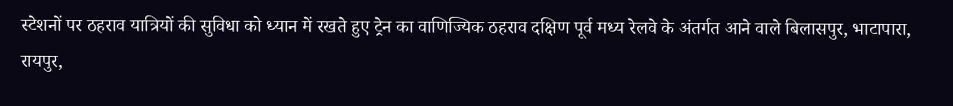स्टेशनों पर ठहराव यात्रियों की सुविधा को ध्यान में रखते हुए ट्रेन का वाणिज्यिक ठहराव दक्षिण पूर्व मध्य रेलवे के अंतर्गत आने वाले बिलासपुर, भाटापारा, रायपुर,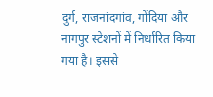दुर्ग, राजनांदगांव, गोंदिया और नागपुर स्टेशनों में निर्धारित किया गया है। इससे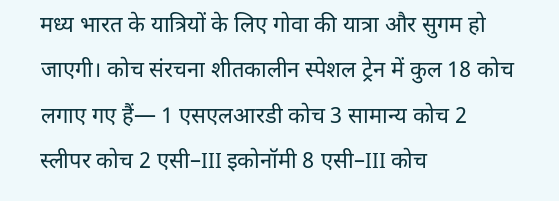मध्य भारत के यात्रियों के लिए गोवा की यात्रा और सुगम हो जाएगी। कोच संरचना शीतकालीन स्पेशल ट्रेन में कुल 18 कोच लगाए गए हैं— 1 एसएलआरडी कोच 3 सामान्य कोच 2 स्लीपर कोच 2 एसी–III इकोनॉमी 8 एसी–III कोच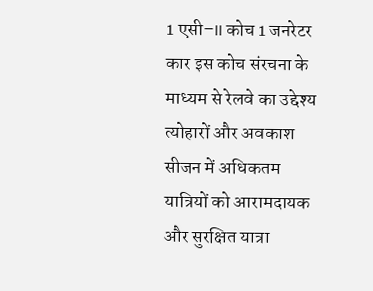1 एसी–II कोच 1 जनरेटर कार इस कोच संरचना के माध्यम से रेलवे का उद्देश्य त्योहारों और अवकाश सीजन में अधिकतम यात्रियों को आरामदायक और सुरक्षित यात्रा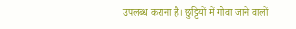उपलब्ध कराना है। छुट्टियों में गोवा जाने वालों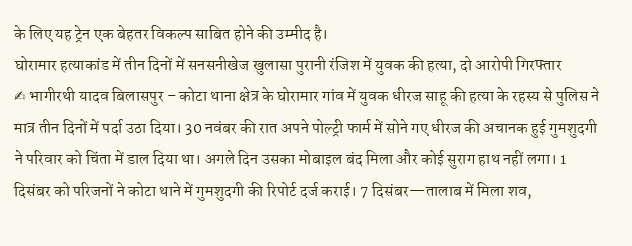के लिए यह ट्रेन एक बेहतर विकल्प साबित होने की उम्मीद है।
घोरामार हत्याकांड में तीन दिनों में सनसनीखेज खुलासा पुरानी रंजिश में युवक की हत्या, दो आरोपी गिरफ्तार
✍ भागीरथी यादव बिलासपुर – कोटा थाना क्षेत्र के घोरामार गांव में युवक धीरज साहू की हत्या के रहस्य से पुलिस ने मात्र तीन दिनों में पर्दा उठा दिया। 30 नवंबर की रात अपने पोल्ट्री फार्म में सोने गए धीरज की अचानक हुई गुमशुदगी ने परिवार को चिंता में डाल दिया था। अगले दिन उसका मोबाइल बंद मिला और कोई सुराग हाथ नहीं लगा। 1 दिसंबर को परिजनों ने कोटा थाने में गुमशुदगी की रिपोर्ट दर्ज कराई। 7 दिसंबर—तालाब में मिला शव,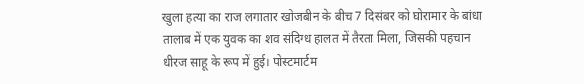खुला हत्या का राज लगातार खोजबीन के बीच 7 दिसंबर को घोरामार के बांधा तालाब में एक युवक का शव संदिग्ध हालत में तैरता मिला, जिसकी पहचान धीरज साहू के रूप में हुई। पोस्टमार्टम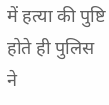में हत्या की पुष्टि होते ही पुलिस ने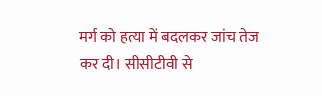मर्ग को हत्या में बदलकर जांच तेज कर दी। सीसीटीवी से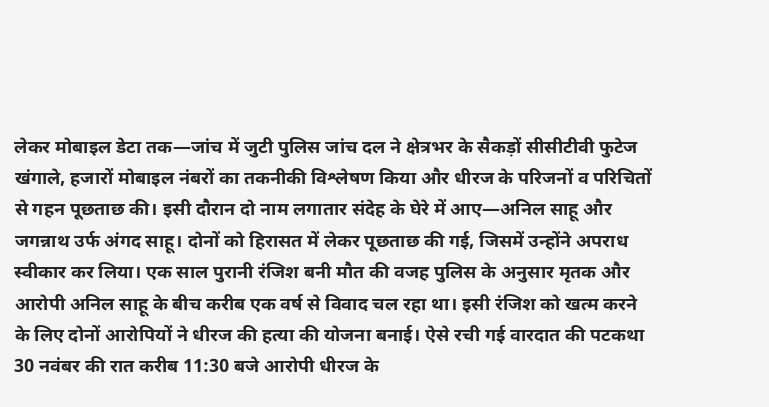लेकर मोबाइल डेटा तक—जांच में जुटी पुलिस जांच दल ने क्षेत्रभर के सैकड़ों सीसीटीवी फुटेज खंगाले, हजारों मोबाइल नंबरों का तकनीकी विश्लेषण किया और धीरज के परिजनों व परिचितों से गहन पूछताछ की। इसी दौरान दो नाम लगातार संदेह के घेरे में आए—अनिल साहू और जगन्नाथ उर्फ अंगद साहू। दोनों को हिरासत में लेकर पूछताछ की गई, जिसमें उन्होंने अपराध स्वीकार कर लिया। एक साल पुरानी रंजिश बनी मौत की वजह पुलिस के अनुसार मृतक और आरोपी अनिल साहू के बीच करीब एक वर्ष से विवाद चल रहा था। इसी रंजिश को खत्म करने के लिए दोनों आरोपियों ने धीरज की हत्या की योजना बनाई। ऐसे रची गई वारदात की पटकथा 30 नवंबर की रात करीब 11:30 बजे आरोपी धीरज के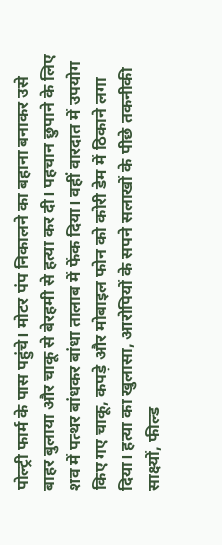पोल्ट्री फार्म के पास पहुंचे। मोटर पंप निकालने का बहाना बनाकर उसे बाहर बुलाया और चाकू से बेरहमी से हत्या कर दी। पहचान छुपाने के लिए शव में पत्थर बांधकर बांधा तालाब में फेंक दिया। वहीं वारदात में उपयोग किए गए चाकू, कपड़े और मोबाइल फोन को कोरी डेम में ठिकाने लगा दिया। हत्या का खुलासा, आरोपियों के सपने सलाखों के पीछे तकनीकी साक्ष्यों, फील्ड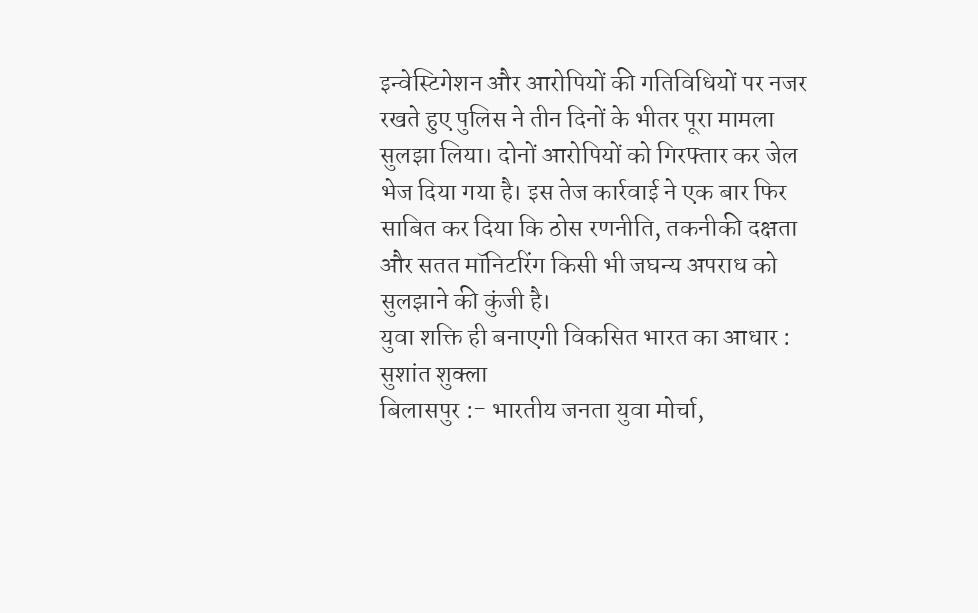इन्वेस्टिगेशन और आरोपियों की गतिविधियों पर नजर रखते हुए पुलिस ने तीन दिनों के भीतर पूरा मामला सुलझा लिया। दोनों आरोपियों को गिरफ्तार कर जेल भेज दिया गया है। इस तेज कार्रवाई ने एक बार फिर साबित कर दिया कि ठोस रणनीति, तकनीकी दक्षता और सतत मॉनिटरिंग किसी भी जघन्य अपराध को सुलझाने की कुंजी है।
युवा शक्ति ही बनाएगी विकसित भारत का आधार : सुशांत शुक्ला
बिलासपुर :- भारतीय जनता युवा मोर्चा,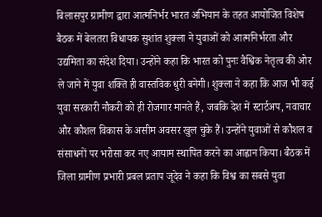बिलासपुर ग्रामीण द्वारा आत्मनिर्भर भारत अभियान के तहत आयोजित विशेष बैठक में बेलतरा विधायक सुशांत शुक्ला ने युवाओं को आत्मनिर्भरता और उद्यमिता का संदेश दिया। उन्होंने कहा कि भारत को पुनः वैश्विक नेतृत्व की ओर ले जाने में युवा शक्ति ही वास्तविक धुरी बनेगी। शुक्ला ने कहा कि आज भी कई युवा सरकारी नौकरी को ही रोजगार मानते हैं, जबकि देश में स्टार्टअप, नवाचार और कौशल विकास के असीम अवसर खुल चुके हैं। उन्होंने युवाओं से कौशल व संसाधनों पर भरोसा कर नए आयाम स्थापित करने का आह्वान किया। बैठक में जिला ग्रामीण प्रभारी प्रबल प्रताप जूदेव ने कहा कि विश्व का सबसे युवा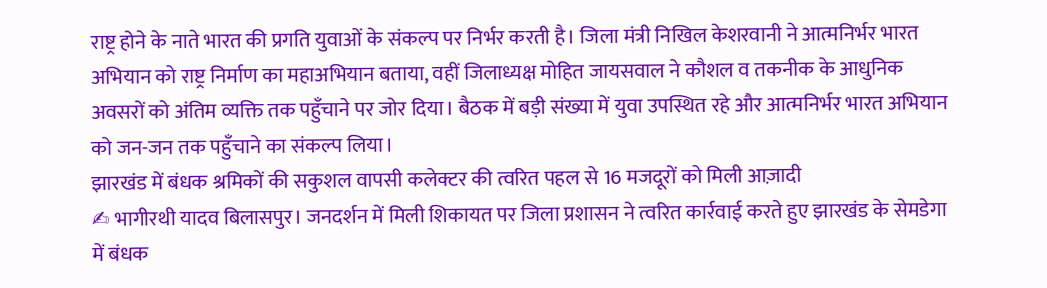राष्ट्र होने के नाते भारत की प्रगति युवाओं के संकल्प पर निर्भर करती है। जिला मंत्री निखिल केशरवानी ने आत्मनिर्भर भारत अभियान को राष्ट्र निर्माण का महाअभियान बताया, वहीं जिलाध्यक्ष मोहित जायसवाल ने कौशल व तकनीक के आधुनिक अवसरों को अंतिम व्यक्ति तक पहुँचाने पर जोर दिया। बैठक में बड़ी संख्या में युवा उपस्थित रहे और आत्मनिर्भर भारत अभियान को जन-जन तक पहुँचाने का संकल्प लिया।
झारखंड में बंधक श्रमिकों की सकुशल वापसी कलेक्टर की त्वरित पहल से 16 मजदूरों को मिली आज़ादी
✍ भागीरथी यादव बिलासपुर। जनदर्शन में मिली शिकायत पर जिला प्रशासन ने त्वरित कार्रवाई करते हुए झारखंड के सेमडेगा में बंधक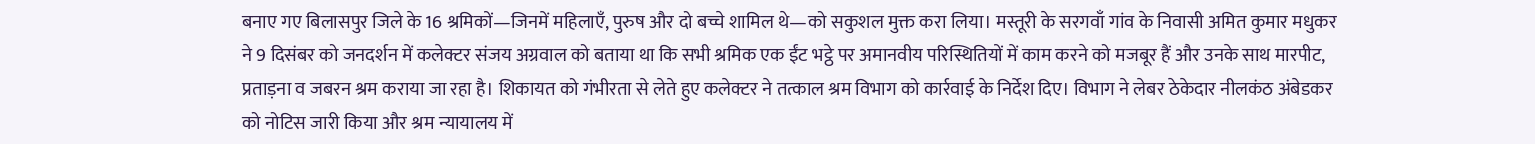बनाए गए बिलासपुर जिले के 16 श्रमिकों—जिनमें महिलाएँ, पुरुष और दो बच्चे शामिल थे—को सकुशल मुक्त करा लिया। मस्तूरी के सरगवाँ गांव के निवासी अमित कुमार मधुकर ने 9 दिसंबर को जनदर्शन में कलेक्टर संजय अग्रवाल को बताया था कि सभी श्रमिक एक ईंट भट्ठे पर अमानवीय परिस्थितियों में काम करने को मजबूर हैं और उनके साथ मारपीट, प्रताड़ना व जबरन श्रम कराया जा रहा है। शिकायत को गंभीरता से लेते हुए कलेक्टर ने तत्काल श्रम विभाग को कार्रवाई के निर्देश दिए। विभाग ने लेबर ठेकेदार नीलकंठ अंबेडकर को नोटिस जारी किया और श्रम न्यायालय में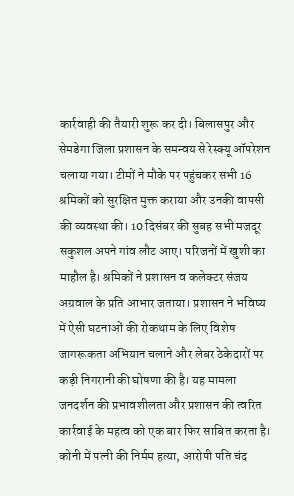कार्रवाही की तैयारी शुरू कर दी। बिलासपुर और सेमडेगा जिला प्रशासन के समन्वय से रेस्क्यू ऑपरेशन चलाया गया। टीमों ने मौके पर पहुंचकर सभी 16 श्रमिकों को सुरक्षित मुक्त कराया और उनकी वापसी की व्यवस्था की। 10 दिसंबर की सुबह सभी मजदूर सकुशल अपने गांव लौट आए। परिजनों में खुशी का माहौल है। श्रमिकों ने प्रशासन व कलेक्टर संजय अग्रवाल के प्रति आभार जताया। प्रशासन ने भविष्य में ऐसी घटनाओं की रोकथाम के लिए विशेष जागरूकता अभियान चलाने और लेबर ठेकेदारों पर कड़ी निगरानी की घोषणा की है। यह मामला जनदर्शन की प्रभावशीलता और प्रशासन की त्वरित कार्रवाई के महत्व को एक बार फिर साबित करता है।
कोनी में पत्नी की निर्मम हत्या, आरोपी पति चंद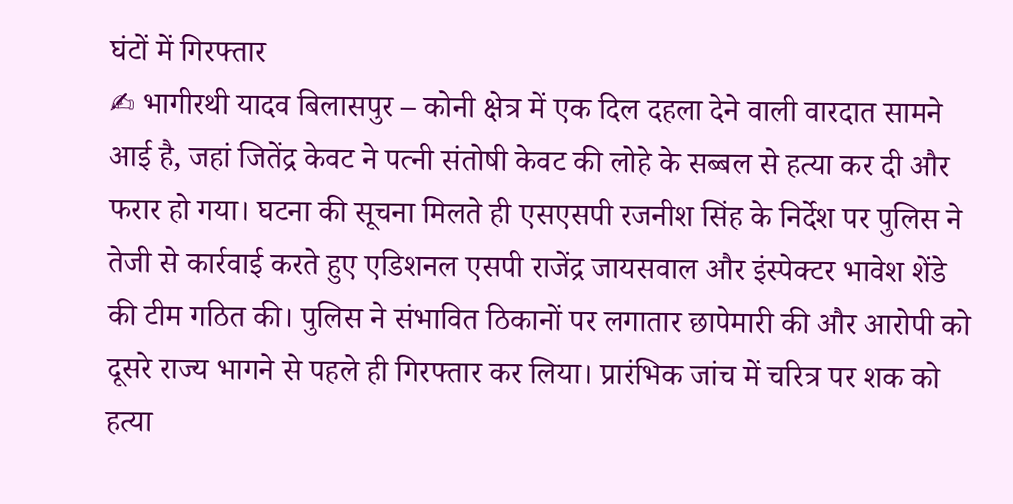घंटों में गिरफ्तार
✍ भागीरथी यादव बिलासपुर – कोनी क्षेत्र में एक दिल दहला देने वाली वारदात सामने आई है, जहां जितेंद्र केवट ने पत्नी संतोषी केवट की लोहे के सब्बल से हत्या कर दी और फरार हो गया। घटना की सूचना मिलते ही एसएसपी रजनीश सिंह के निर्देश पर पुलिस ने तेजी से कार्रवाई करते हुए एडिशनल एसपी राजेंद्र जायसवाल और इंस्पेक्टर भावेश शेंडे की टीम गठित की। पुलिस ने संभावित ठिकानों पर लगातार छापेमारी की और आरोपी को दूसरे राज्य भागने से पहले ही गिरफ्तार कर लिया। प्रारंभिक जांच में चरित्र पर शक को हत्या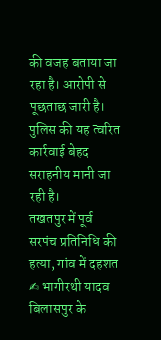की वजह बताया जा रहा है। आरोपी से पूछताछ जारी है। पुलिस की यह त्वरित कार्रवाई बेहद सराहनीय मानी जा रही है।
तखतपुर में पूर्व सरपंच प्रतिनिधि की हत्या, गांव में दहशत
✍ भागीरथी यादव बिलासपुर के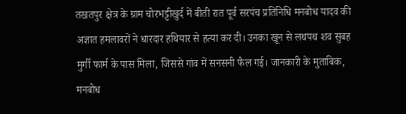तखतपुर क्षेत्र के ग्राम चोरभट्टीखुर्द में बीती रात पूर्व सरपंच प्रतिनिधि मनबोध यादव की अज्ञात हमलावरों ने धारदार हथियार से हत्या कर दी। उनका खून से लथपथ शव सुबह मुर्गी फार्म के पास मिला, जिससे गांव में सनसनी फैल गई। जानकारी के मुताबिक, मनबोध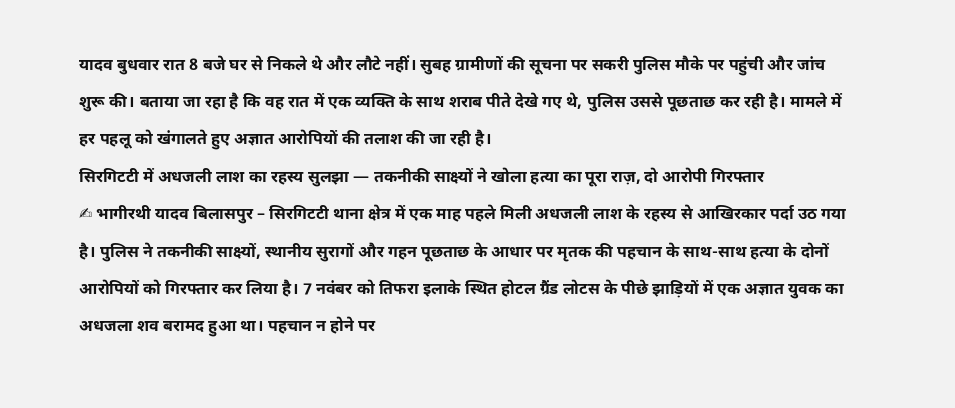यादव बुधवार रात 8 बजे घर से निकले थे और लौटे नहीं। सुबह ग्रामीणों की सूचना पर सकरी पुलिस मौके पर पहुंची और जांच शुरू की। बताया जा रहा है कि वह रात में एक व्यक्ति के साथ शराब पीते देखे गए थे, पुलिस उससे पूछताछ कर रही है। मामले में हर पहलू को खंगालते हुए अज्ञात आरोपियों की तलाश की जा रही है।
सिरगिटटी में अधजली लाश का रहस्य सुलझा — तकनीकी साक्ष्यों ने खोला हत्या का पूरा राज़, दो आरोपी गिरफ्तार
✍ भागीरथी यादव बिलासपुर – सिरगिटटी थाना क्षेत्र में एक माह पहले मिली अधजली लाश के रहस्य से आखिरकार पर्दा उठ गया है। पुलिस ने तकनीकी साक्ष्यों, स्थानीय सुरागों और गहन पूछताछ के आधार पर मृतक की पहचान के साथ-साथ हत्या के दोनों आरोपियों को गिरफ्तार कर लिया है। 7 नवंबर को तिफरा इलाके स्थित होटल ग्रैंड लोटस के पीछे झाड़ियों में एक अज्ञात युवक का अधजला शव बरामद हुआ था। पहचान न होने पर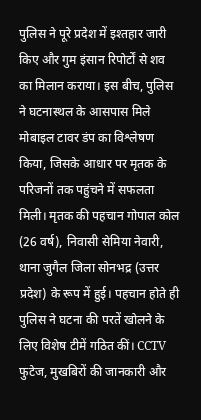पुलिस ने पूरे प्रदेश में इश्तहार जारी किए और गुम इंसान रिपोर्टों से शव का मिलान कराया। इस बीच, पुलिस ने घटनास्थल के आसपास मिले मोबाइल टावर डंप का विश्लेषण किया, जिसके आधार पर मृतक के परिजनों तक पहुंचने में सफलता मिली। मृतक की पहचान गोपाल कोल (26 वर्ष), निवासी सेमिया नेवारी, थाना जुगैल जिला सोनभद्र (उत्तर प्रदेश) के रूप में हुई। पहचान होते ही पुलिस ने घटना की परतें खोलने के लिए विशेष टीमें गठित कीं। CCTV फुटेज, मुखबिरों की जानकारी और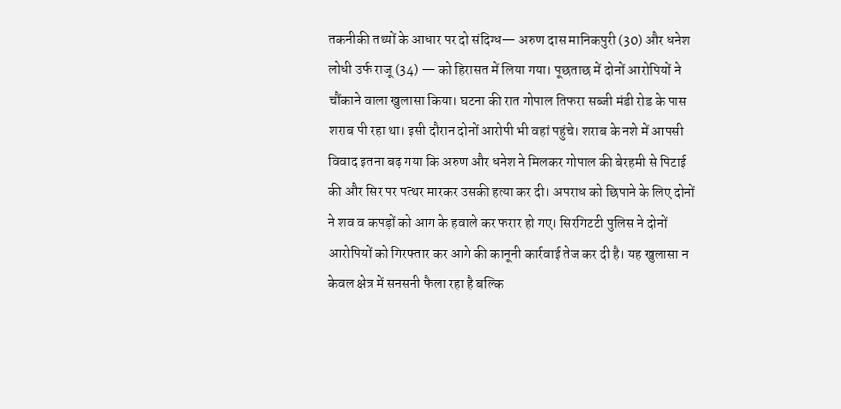तकनीकी तथ्यों के आधार पर दो संदिग्ध— अरुण दास मानिकपुरी (30) और धनेश लोधी उर्फ राजू (34) — को हिरासत में लिया गया। पूछताछ में दोनों आरोपियों ने चौंकाने वाला खुलासा किया। घटना की रात गोपाल तिफरा सब्जी मंडी रोड के पास शराब पी रहा था। इसी दौरान दोनों आरोपी भी वहां पहुंचे। शराब के नशे में आपसी विवाद इतना बढ़ गया कि अरुण और धनेश ने मिलकर गोपाल की बेरहमी से पिटाई की और सिर पर पत्थर मारकर उसकी हत्या कर दी। अपराध को छिपाने के लिए दोनों ने शव व कपड़ों को आग के हवाले कर फरार हो गए। सिरगिटटी पुलिस ने दोनों आरोपियों को गिरफ्तार कर आगे की कानूनी कार्रवाई तेज कर दी है। यह खुलासा न केवल क्षेत्र में सनसनी फैला रहा है बल्कि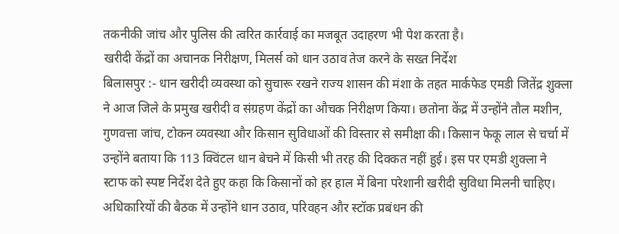तकनीकी जांच और पुलिस की त्वरित कार्रवाई का मजबूत उदाहरण भी पेश करता है।
खरीदी केंद्रों का अचानक निरीक्षण, मिलर्स को धान उठाव तेज करने के सख्त निर्देश
बिलासपुर :- धान खरीदी व्यवस्था को सुचारू रखने राज्य शासन की मंशा के तहत मार्कफेड एमडी जितेंद्र शुक्ला ने आज जिले के प्रमुख खरीदी व संग्रहण केंद्रों का औचक निरीक्षण किया। छतोना केंद्र में उन्होंने तौल मशीन, गुणवत्ता जांच, टोकन व्यवस्था और किसान सुविधाओं की विस्तार से समीक्षा की। किसान फेकू लाल से चर्चा में उन्होंने बताया कि 113 क्विंटल धान बेचने में किसी भी तरह की दिक्कत नहीं हुई। इस पर एमडी शुक्ला ने स्टाफ को स्पष्ट निर्देश देते हुए कहा कि किसानों को हर हाल में बिना परेशानी खरीदी सुविधा मिलनी चाहिए। अधिकारियों की बैठक में उन्होंने धान उठाव, परिवहन और स्टॉक प्रबंधन की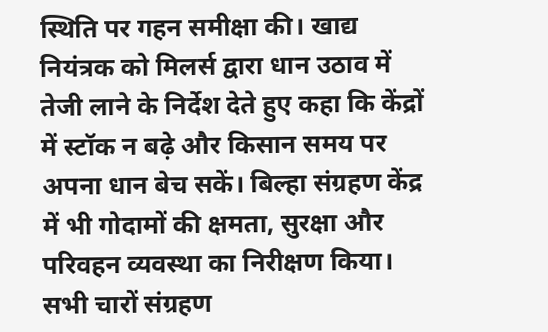स्थिति पर गहन समीक्षा की। खाद्य नियंत्रक को मिलर्स द्वारा धान उठाव में तेजी लाने के निर्देश देते हुए कहा कि केंद्रों में स्टॉक न बढ़े और किसान समय पर अपना धान बेच सकें। बिल्हा संग्रहण केंद्र में भी गोदामों की क्षमता, सुरक्षा और परिवहन व्यवस्था का निरीक्षण किया। सभी चारों संग्रहण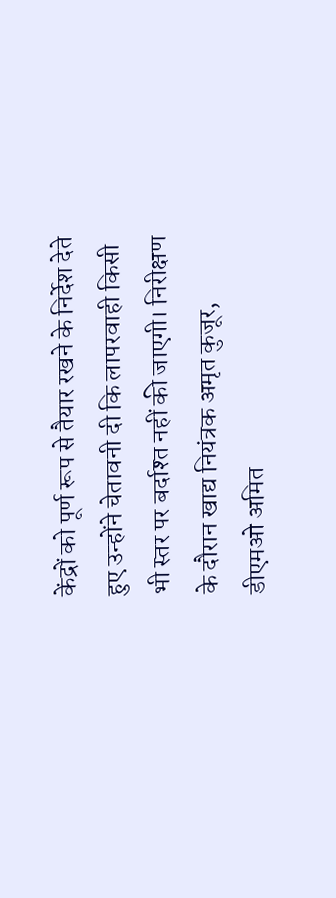केंद्रों को पूर्ण रूप से तैयार रखने के निर्देश देते हुए उन्होंने चेतावनी दी कि लापरवाही किसी भी स्तर पर बर्दाश्त नहीं की जाएगी। निरीक्षण के दौरान खाद्य नियंत्रक अमृत कुजूर, डीएमओ अमित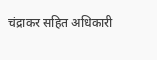चंद्राकर सहित अधिकारी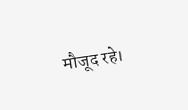मौजूद रहे।